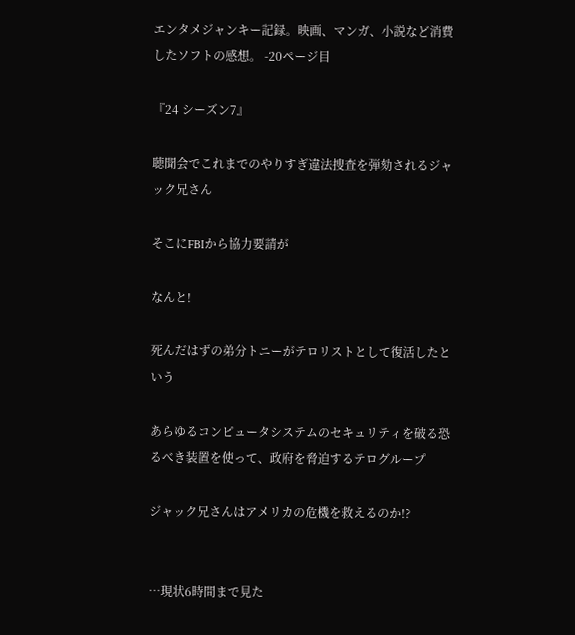エンタメジャンキー記録。映画、マンガ、小説など消費したソフトの感想。 -20ページ目

『24 シーズン7』

聴聞会でこれまでのやりすぎ違法捜査を弾劾されるジャック兄さん

そこにFBIから協力要請が

なんと!

死んだはずの弟分トニーがテロリストとして復活したという

あらゆるコンピュータシステムのセキュリティを破る恐るべき装置を使って、政府を脅迫するテログループ

ジャック兄さんはアメリカの危機を救えるのか!?


…現状6時間まで見た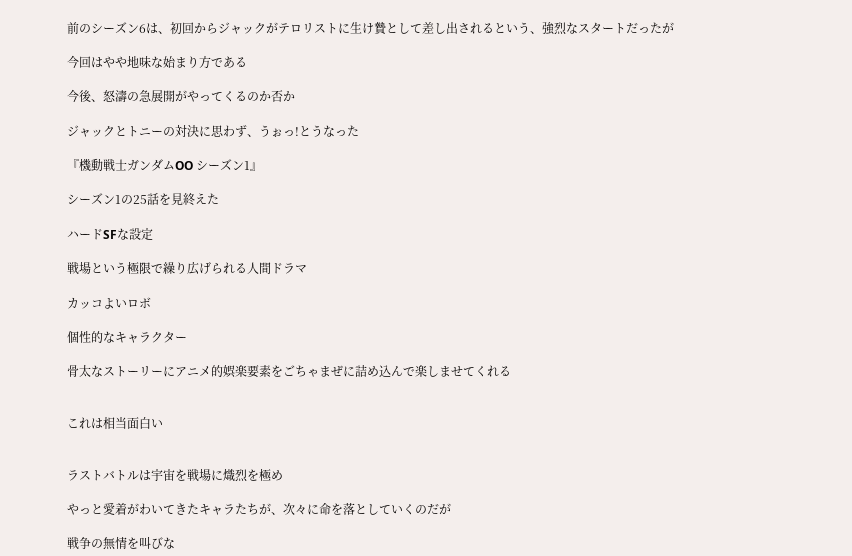前のシーズン6は、初回からジャックがテロリストに生け贄として差し出されるという、強烈なスタートだったが

今回はやや地味な始まり方である

今後、怒濤の急展開がやってくるのか否か

ジャックとトニーの対決に思わず、うぉっ!とうなった

『機動戦士ガンダムOO シーズン1』

シーズン1の25話を見終えた

ハードSFな設定

戦場という極限で繰り広げられる人間ドラマ

カッコよいロボ

個性的なキャラクター

骨太なストーリーにアニメ的娯楽要素をごちゃまぜに詰め込んで楽しませてくれる


これは相当面白い


ラストバトルは宇宙を戦場に熾烈を極め

やっと愛着がわいてきたキャラたちが、次々に命を落としていくのだが

戦争の無情を叫びな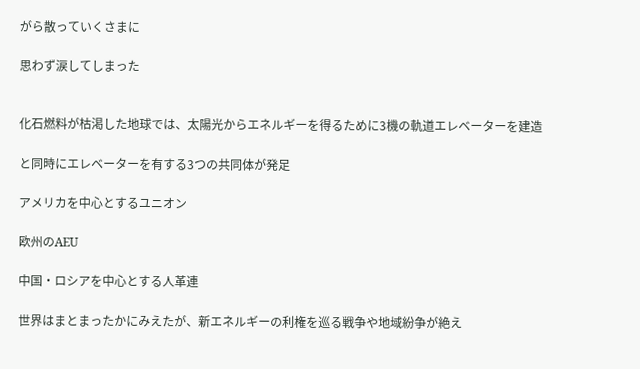がら散っていくさまに

思わず涙してしまった


化石燃料が枯渇した地球では、太陽光からエネルギーを得るために3機の軌道エレベーターを建造

と同時にエレベーターを有する3つの共同体が発足

アメリカを中心とするユニオン

欧州のAEU

中国・ロシアを中心とする人革連

世界はまとまったかにみえたが、新エネルギーの利権を巡る戦争や地域紛争が絶え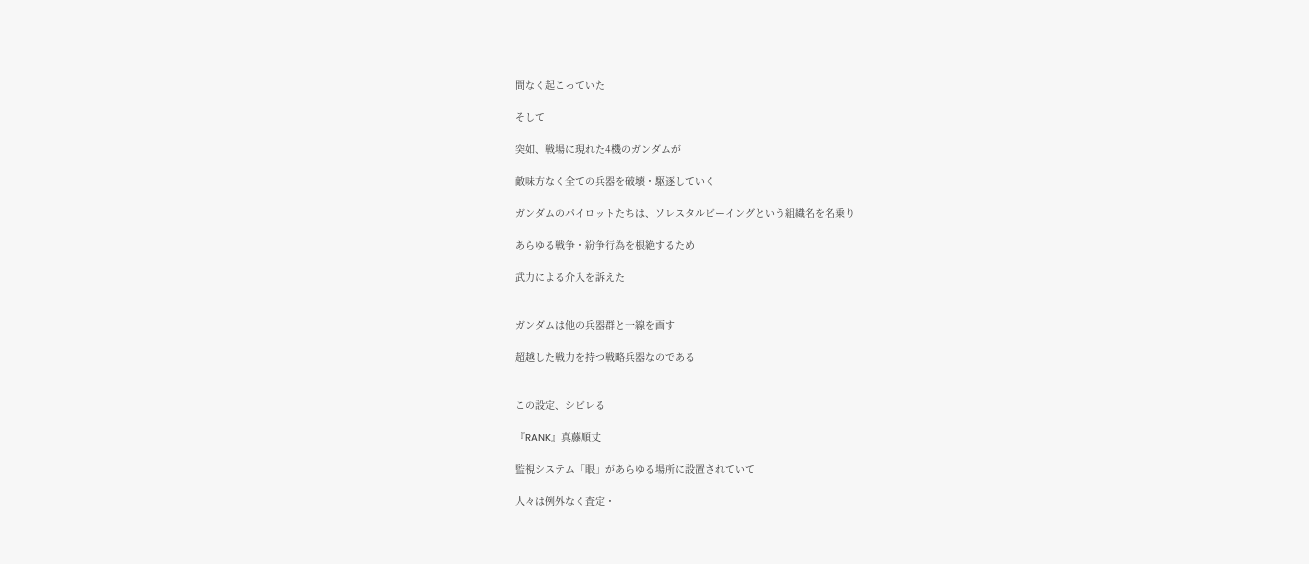間なく起こっていた

そして

突如、戦場に現れた4機のガンダムが

敵味方なく全ての兵器を破壊・駆逐していく

ガンダムのパイロットたちは、ソレスタルビーイングという組織名を名乗り

あらゆる戦争・紛争行為を根絶するため

武力による介入を訴えた


ガンダムは他の兵器群と一線を画す

超越した戦力を持つ戦略兵器なのである


この設定、シビレる

『RANK』真藤順丈

監視システム「眼」があらゆる場所に設置されていて

人々は例外なく査定・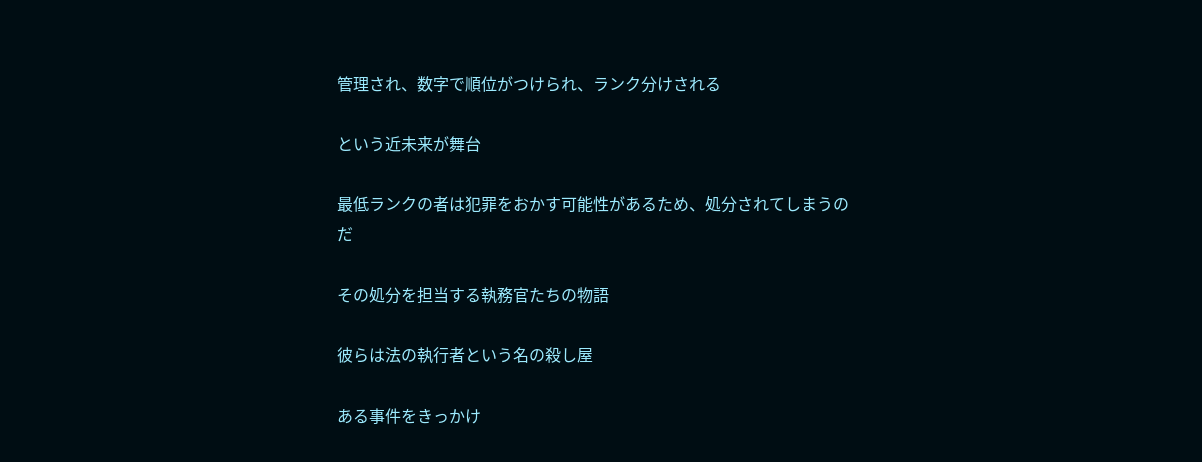管理され、数字で順位がつけられ、ランク分けされる

という近未来が舞台

最低ランクの者は犯罪をおかす可能性があるため、処分されてしまうのだ

その処分を担当する執務官たちの物語

彼らは法の執行者という名の殺し屋

ある事件をきっかけ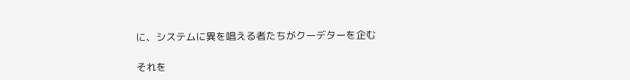に、システムに異を唱える者たちがクーデターを企む

それを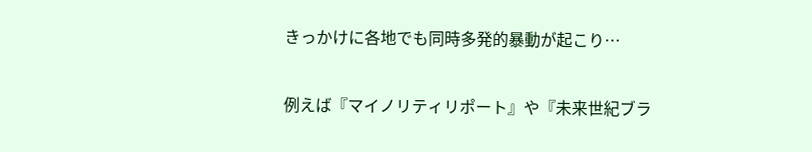きっかけに各地でも同時多発的暴動が起こり…

例えば『マイノリティリポート』や『未来世紀ブラ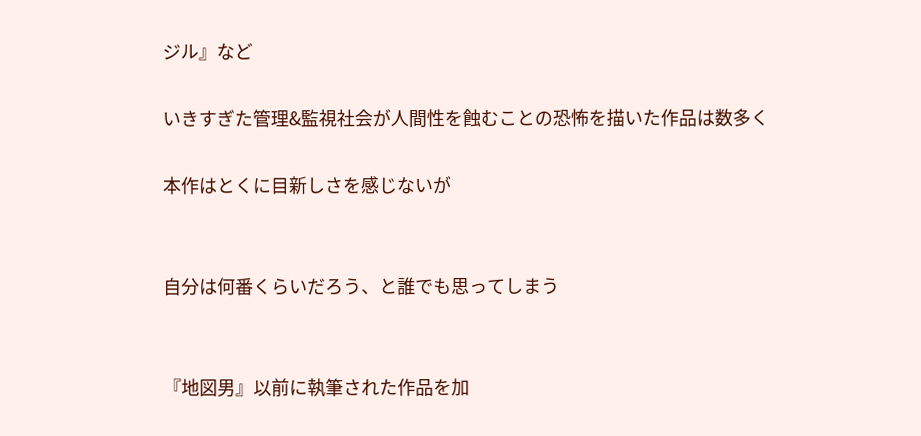ジル』など

いきすぎた管理&監視社会が人間性を蝕むことの恐怖を描いた作品は数多く

本作はとくに目新しさを感じないが


自分は何番くらいだろう、と誰でも思ってしまう


『地図男』以前に執筆された作品を加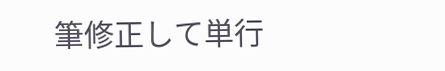筆修正して単行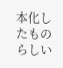本化したものらしい